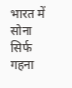भारत में सोना सिर्फ गहना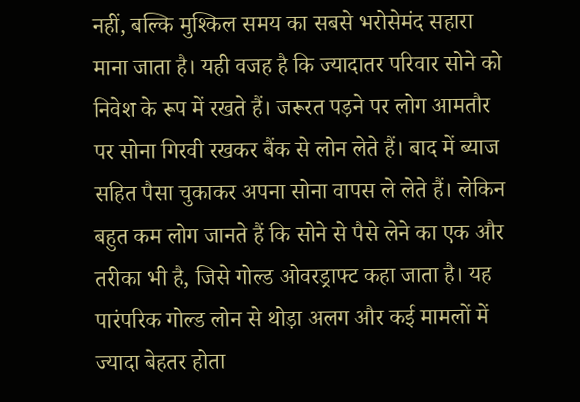नहीं, बल्कि मुश्किल समय का सबसे भरोसेमंद सहारा माना जाता है। यही वजह है कि ज्यादातर परिवार सोने को निवेश के रूप में रखते हैं। जरूरत पड़ने पर लोग आमतौर पर सोना गिरवी रखकर बैंक से लोन लेते हैं। बाद में ब्याज सहित पैसा चुकाकर अपना सोना वापस ले लेते हैं। लेकिन बहुत कम लोग जानते हैं कि सोने से पैसे लेने का एक और तरीका भी है, जिसे गोल्ड ओवरड्राफ्ट कहा जाता है। यह पारंपरिक गोल्ड लोन से थोड़ा अलग और कई मामलों में ज्यादा बेहतर होता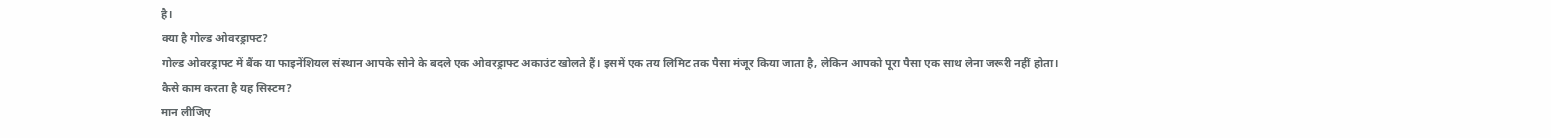है।
क्या है गोल्ड ओवरड्राफ्ट?
गोल्ड ओवरड्राफ्ट में बैंक या फाइनेंशियल संस्थान आपके सोने के बदले एक ओवरड्राफ्ट अकाउंट खोलते हैं। इसमें एक तय लिमिट तक पैसा मंजूर किया जाता है, लेकिन आपको पूरा पैसा एक साथ लेना जरूरी नहीं होता।
कैसे काम करता है यह सिस्टम?
मान लीजिए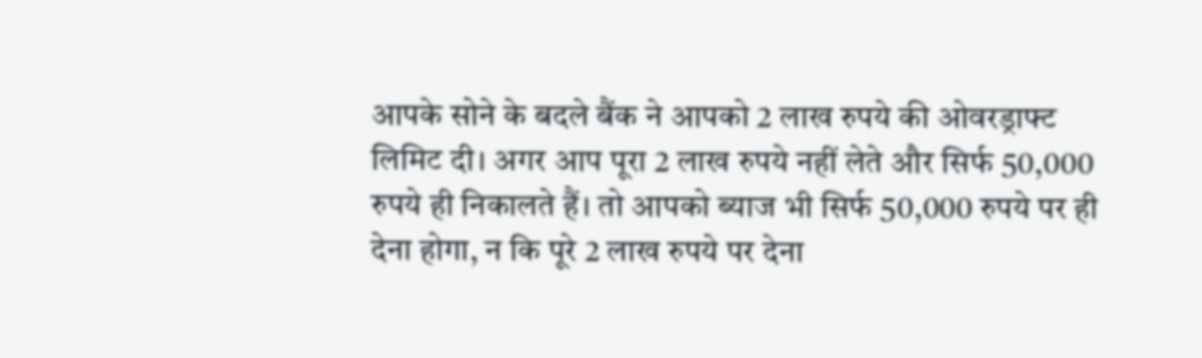आपके सोने के बदले बैंक ने आपको 2 लाख रुपये की ओवरड्राफ्ट लिमिट दी। अगर आप पूरा 2 लाख रुपये नहीं लेते और सिर्फ 50,000 रुपये ही निकालते हैं। तो आपको ब्याज भी सिर्फ 50,000 रुपये पर ही देना होगा, न कि पूरे 2 लाख रुपये पर देना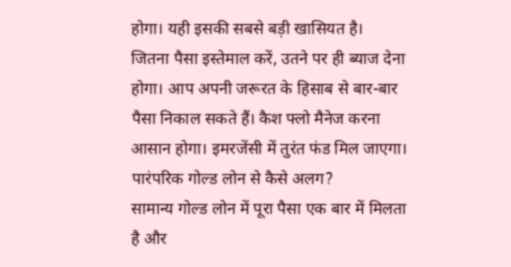होगा। यही इसकी सबसे बड़ी खासियत है।
जितना पैसा इस्तेमाल करें, उतने पर ही ब्याज देना होगा। आप अपनी जरूरत के हिसाब से बार-बार पैसा निकाल सकते हैं। कैश फ्लो मैनेज करना आसान होगा। इमरजेंसी में तुरंत फंड मिल जाएगा।
पारंपरिक गोल्ड लोन से कैसे अलग?
सामान्य गोल्ड लोन में पूरा पैसा एक बार में मिलता है और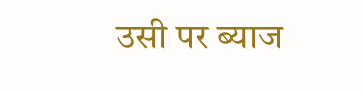उसी पर ब्याज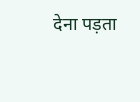देना पड़ता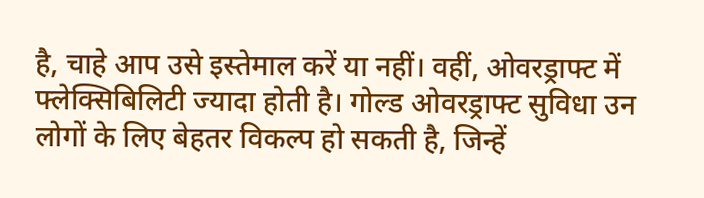है, चाहे आप उसे इस्तेमाल करें या नहीं। वहीं, ओवरड्राफ्ट में फ्लेक्सिबिलिटी ज्यादा होती है। गोल्ड ओवरड्राफ्ट सुविधा उन लोगों के लिए बेहतर विकल्प हो सकती है, जिन्हें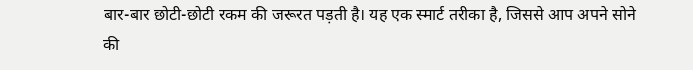बार-बार छोटी-छोटी रकम की जरूरत पड़ती है। यह एक स्मार्ट तरीका है, जिससे आप अपने सोने की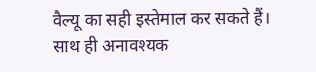वैल्यू का सही इस्तेमाल कर सकते हैं। साथ ही अनावश्यक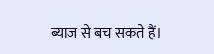ब्याज से बच सकते हैं।